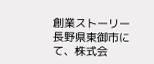創業ストーリー
長野県東御市にて、株式会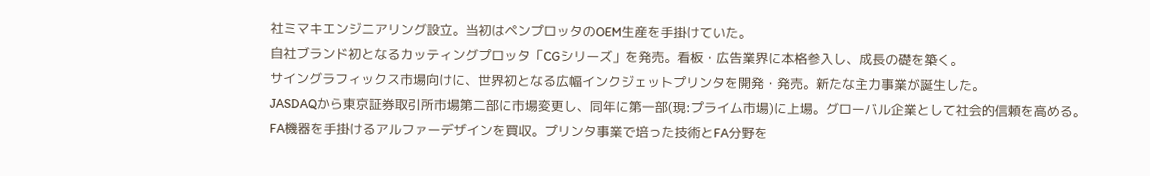社ミマキエンジニアリング設立。当初はペンプロッタのOEM生産を手掛けていた。
自社ブランド初となるカッティングプロッタ「CGシリーズ」を発売。看板・広告業界に本格参入し、成長の礎を築く。
サイングラフィックス市場向けに、世界初となる広幅インクジェットプリンタを開発・発売。新たな主力事業が誕生した。
JASDAQから東京証券取引所市場第二部に市場変更し、同年に第一部(現:プライム市場)に上場。グローバル企業として社会的信頼を高める。
FA機器を手掛けるアルファーデザインを買収。プリンタ事業で培った技術とFA分野を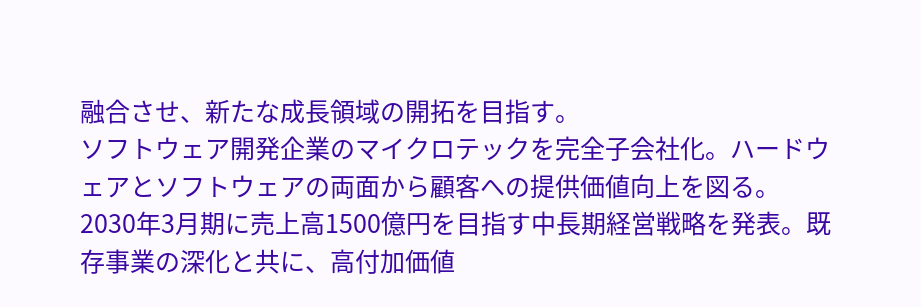融合させ、新たな成長領域の開拓を目指す。
ソフトウェア開発企業のマイクロテックを完全子会社化。ハードウェアとソフトウェアの両面から顧客への提供価値向上を図る。
2030年3月期に売上高1500億円を目指す中長期経営戦略を発表。既存事業の深化と共に、高付加価値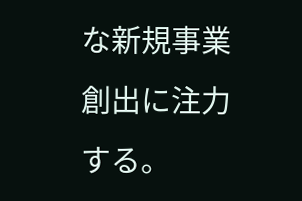な新規事業創出に注力する。